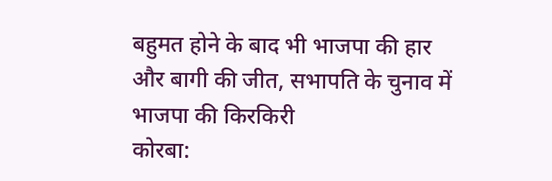बहुमत होने के बाद भी भाजपा की हार और बागी की जीत, सभापति के चुनाव में भाजपा की किरकिरी
कोरबा: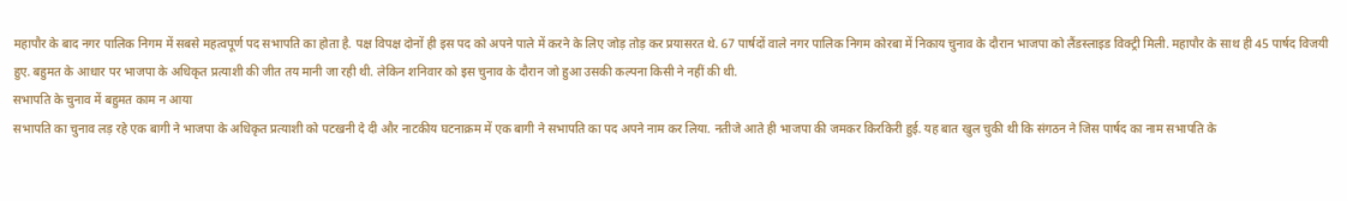महापौर के बाद नगर पालिक निगम में सबसे महत्वपूर्ण पद सभापति का होता है. पक्ष विपक्ष दोनों ही इस पद को अपने पाले में करने के लिए जोड़ तोड़ कर प्रयासरत थे. 67 पार्षदों वाले नगर पालिक निगम कोरबा में निकाय चुनाव के दौरान भाजपा को लैंडस्लाइड विक्ट्री मिली. महापौर के साथ ही 45 पार्षद विजयी हुए. बहुमत के आधार पर भाजपा के अधिकृत प्रत्याशी की जीत तय मानी जा रही थी. लेकिन शनिवार को इस चुनाव के दौरान जो हुआ उसकी कल्पना किसी ने नहीं की थी.
सभापति के चुनाव में बहुमत काम न आया
सभापति का चुनाव लड़ रहे एक बागी ने भाजपा के अधिकृत प्रत्याशी को पटखनी दे दी और नाटकीय घटनाक्रम में एक बागी ने सभापति का पद अपने नाम कर लिया. नतीजे आते ही भाजपा की जमकर किरकिरी हुई. यह बात खुल चुकी थी कि संगठन ने जिस पार्षद का नाम सभापति के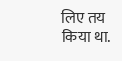लिए तय किया था.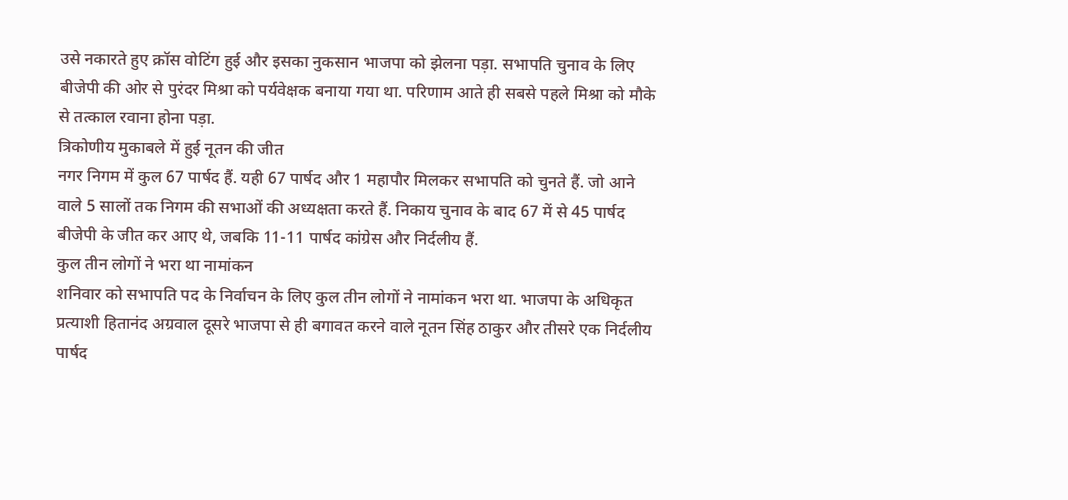उसे नकारते हुए क्रॉस वोटिंग हुई और इसका नुकसान भाजपा को झेलना पड़ा. सभापति चुनाव के लिए बीजेपी की ओर से पुरंदर मिश्रा को पर्यवेक्षक बनाया गया था. परिणाम आते ही सबसे पहले मिश्रा को मौके से तत्काल रवाना होना पड़ा.
त्रिकोणीय मुकाबले में हुई नूतन की जीत
नगर निगम में कुल 67 पार्षद हैं. यही 67 पार्षद और 1 महापौर मिलकर सभापति को चुनते हैं. जो आने वाले 5 सालों तक निगम की सभाओं की अध्यक्षता करते हैं. निकाय चुनाव के बाद 67 में से 45 पार्षद बीजेपी के जीत कर आए थे, जबकि 11-11 पार्षद कांग्रेस और निर्दलीय हैं.
कुल तीन लोगों ने भरा था नामांकन
शनिवार को सभापति पद के निर्वाचन के लिए कुल तीन लोगों ने नामांकन भरा था. भाजपा के अधिकृत प्रत्याशी हितानंद अग्रवाल दूसरे भाजपा से ही बगावत करने वाले नूतन सिंह ठाकुर और तीसरे एक निर्दलीय पार्षद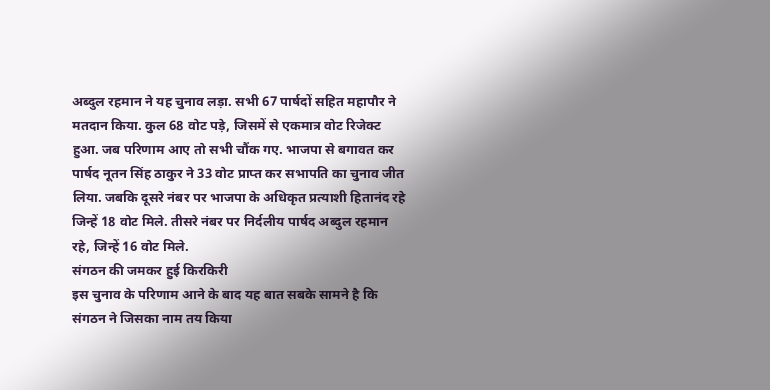अब्दुल रहमान ने यह चुनाव लड़ा. सभी 67 पार्षदों सहित महापौर ने मतदान किया. कुल 68 वोट पड़े, जिसमें से एकमात्र वोट रिजेक्ट हुआ. जब परिणाम आए तो सभी चौंक गए. भाजपा से बगावत कर पार्षद नूतन सिंह ठाकुर ने 33 वोट प्राप्त कर सभापति का चुनाव जीत लिया. जबकि दूसरे नंबर पर भाजपा के अधिकृत प्रत्याशी हितानंद रहे जिन्हें 18 वोट मिले. तीसरे नंबर पर निर्दलीय पार्षद अब्दुल रहमान रहे, जिन्हें 16 वोट मिले.
संगठन की जमकर हुई किरकिरी
इस चुनाव के परिणाम आने के बाद यह बात सबके सामने है कि संगठन ने जिसका नाम तय किया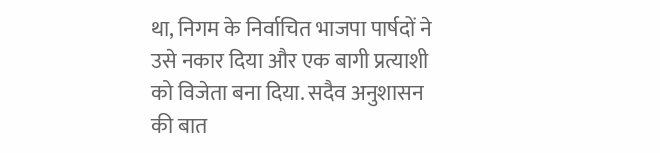था, निगम के निर्वाचित भाजपा पार्षदों ने उसे नकार दिया और एक बागी प्रत्याशी को विजेता बना दिया. सदैव अनुशासन की बात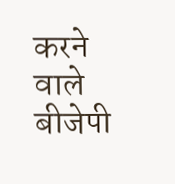करने वाले बीजेपी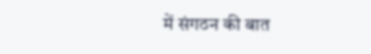में संगठन की बात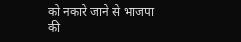को नकारे जाने से भाजपा की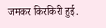जमकर किरकिरी हुई.